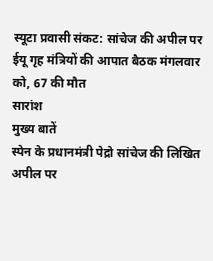स्यूटा प्रवासी संकट: सांचेज की अपील पर ईयू गृह मंत्रियों की आपात बैठक मंगलवार को, 67 की मौत
सारांश
मुख्य बातें
स्पेन के प्रधानमंत्री पेद्रो सांचेज की लिखित अपील पर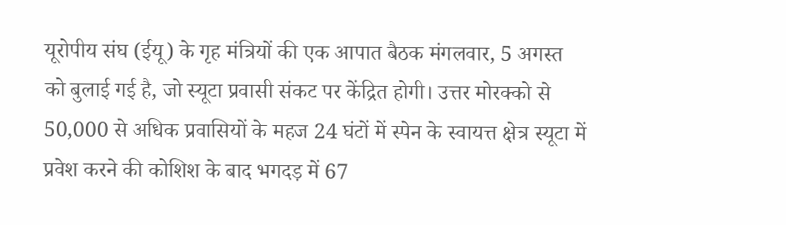यूरोपीय संघ (ईयू) के गृह मंत्रियों की एक आपात बैठक मंगलवार, 5 अगस्त को बुलाई गई है, जो स्यूटा प्रवासी संकट पर केंद्रित होगी। उत्तर मोरक्को से 50,000 से अधिक प्रवासियों के महज 24 घंटों में स्पेन के स्वायत्त क्षेत्र स्यूटा में प्रवेश करने की कोशिश के बाद भगदड़ में 67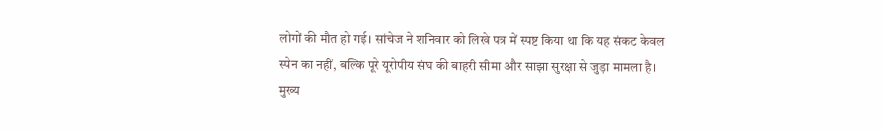लोगों की मौत हो गई। सांचेज ने शनिवार को लिखे पत्र में स्पष्ट किया था कि यह संकट केवल स्पेन का नहीं, बल्कि पूरे यूरोपीय संघ की बाहरी सीमा और साझा सुरक्षा से जुड़ा मामला है।
मुख्य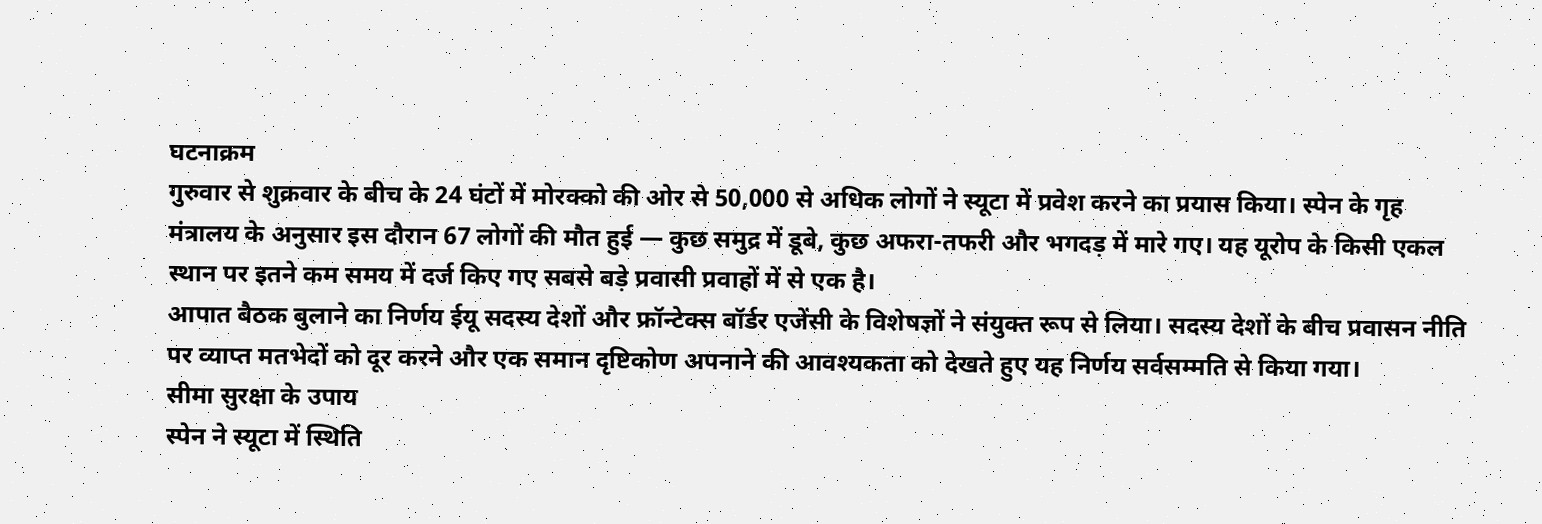घटनाक्रम
गुरुवार से शुक्रवार के बीच के 24 घंटों में मोरक्को की ओर से 50,000 से अधिक लोगों ने स्यूटा में प्रवेश करने का प्रयास किया। स्पेन के गृह मंत्रालय के अनुसार इस दौरान 67 लोगों की मौत हुई — कुछ समुद्र में डूबे, कुछ अफरा-तफरी और भगदड़ में मारे गए। यह यूरोप के किसी एकल स्थान पर इतने कम समय में दर्ज किए गए सबसे बड़े प्रवासी प्रवाहों में से एक है।
आपात बैठक बुलाने का निर्णय ईयू सदस्य देशों और फ्रॉन्टेक्स बॉर्डर एजेंसी के विशेषज्ञों ने संयुक्त रूप से लिया। सदस्य देशों के बीच प्रवासन नीति पर व्याप्त मतभेदों को दूर करने और एक समान दृष्टिकोण अपनाने की आवश्यकता को देखते हुए यह निर्णय सर्वसम्मति से किया गया।
सीमा सुरक्षा के उपाय
स्पेन ने स्यूटा में स्थिति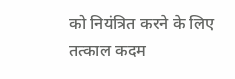को नियंत्रित करने के लिए तत्काल कदम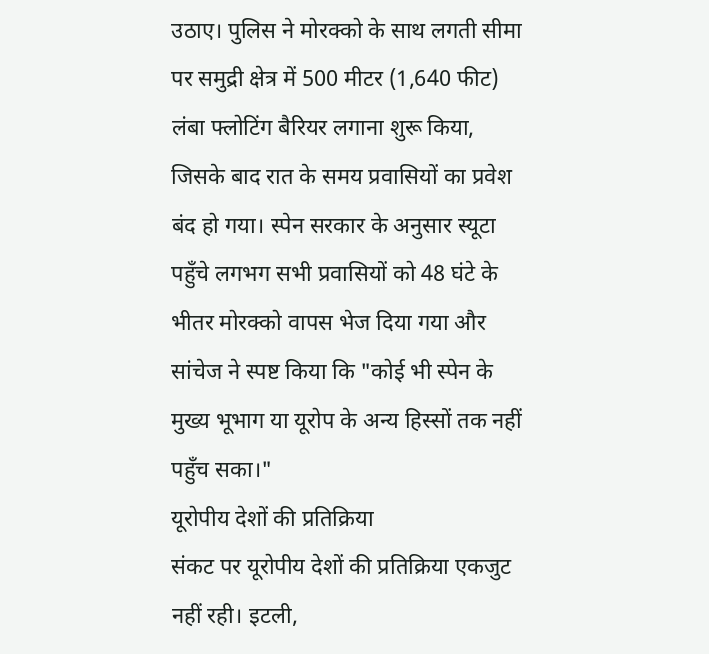उठाए। पुलिस ने मोरक्को के साथ लगती सीमा पर समुद्री क्षेत्र में 500 मीटर (1,640 फीट) लंबा फ्लोटिंग बैरियर लगाना शुरू किया, जिसके बाद रात के समय प्रवासियों का प्रवेश बंद हो गया। स्पेन सरकार के अनुसार स्यूटा पहुँचे लगभग सभी प्रवासियों को 48 घंटे के भीतर मोरक्को वापस भेज दिया गया और सांचेज ने स्पष्ट किया कि "कोई भी स्पेन के मुख्य भूभाग या यूरोप के अन्य हिस्सों तक नहीं पहुँच सका।"
यूरोपीय देशों की प्रतिक्रिया
संकट पर यूरोपीय देशों की प्रतिक्रिया एकजुट नहीं रही। इटली,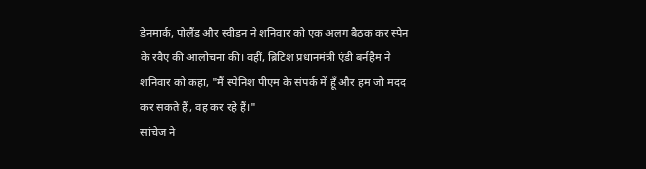डेनमार्क, पोलैंड और स्वीडन ने शनिवार को एक अलग बैठक कर स्पेन के रवैए की आलोचना की। वहीं, ब्रिटिश प्रधानमंत्री एंडी बर्नहैम ने शनिवार को कहा, "मैं स्पेनिश पीएम के संपर्क में हूँ और हम जो मदद कर सकते हैं, वह कर रहे हैं।"
सांचेज ने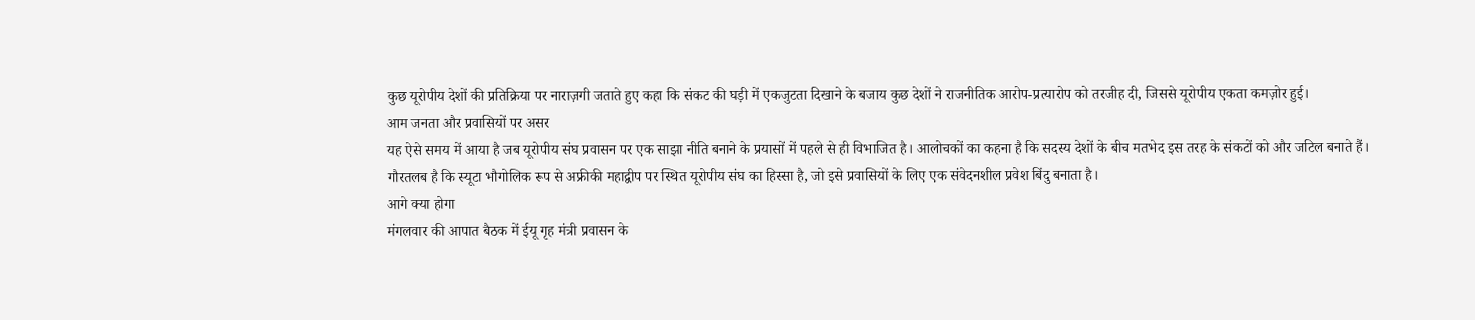कुछ यूरोपीय देशों की प्रतिक्रिया पर नाराज़गी जताते हुए कहा कि संकट की घड़ी में एकजुटता दिखाने के बजाय कुछ देशों ने राजनीतिक आरोप-प्रत्यारोप को तरजीह दी, जिससे यूरोपीय एकता कमज़ोर हुई।
आम जनता और प्रवासियों पर असर
यह ऐसे समय में आया है जब यूरोपीय संघ प्रवासन पर एक साझा नीति बनाने के प्रयासों में पहले से ही विभाजित है। आलोचकों का कहना है कि सदस्य देशों के बीच मतभेद इस तरह के संकटों को और जटिल बनाते हैं। गौरतलब है कि स्यूटा भौगोलिक रूप से अफ्रीकी महाद्वीप पर स्थित यूरोपीय संघ का हिस्सा है, जो इसे प्रवासियों के लिए एक संवेदनशील प्रवेश बिंदु बनाता है।
आगे क्या होगा
मंगलवार की आपात बैठक में ईयू गृह मंत्री प्रवासन के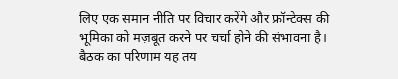लिए एक समान नीति पर विचार करेंगे और फ्रॉन्टेक्स की भूमिका को मज़बूत करने पर चर्चा होने की संभावना है। बैठक का परिणाम यह तय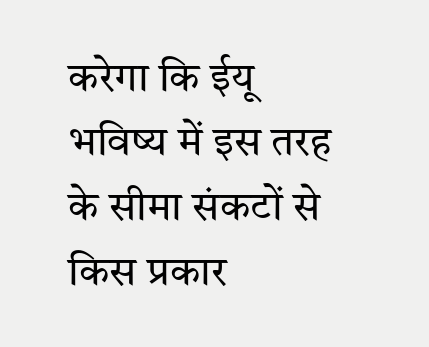करेगा कि ईयू भविष्य में इस तरह के सीमा संकटों से किस प्रकार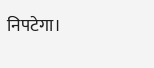निपटेगा।